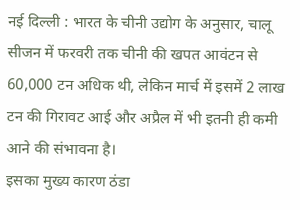नई दिल्ली : भारत के चीनी उद्योग के अनुसार, चालू सीजन में फरवरी तक चीनी की खपत आवंटन से 60,000 टन अधिक थी, लेकिन मार्च में इसमें 2 लाख टन की गिरावट आई और अप्रैल में भी इतनी ही कमी आने की संभावना है।
इसका मुख्य कारण ठंडा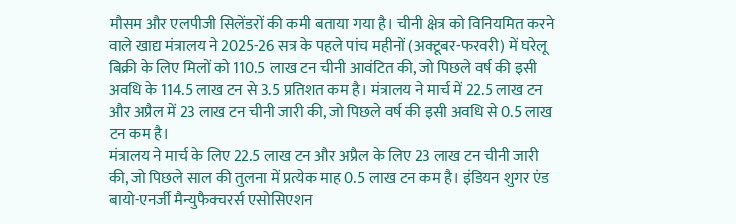मौसम और एलपीजी सिलेंडरों की कमी बताया गया है। चीनी क्षेत्र को विनियमित करने वाले खाद्य मंत्रालय ने 2025-26 सत्र के पहले पांच महीनों (अक्टूबर-फरवरी) में घरेलू बिक्री के लिए मिलों को 110.5 लाख टन चीनी आवंटित की, जो पिछले वर्ष की इसी अवधि के 114.5 लाख टन से 3.5 प्रतिशत कम है। मंत्रालय ने मार्च में 22.5 लाख टन और अप्रैल में 23 लाख टन चीनी जारी की, जो पिछले वर्ष की इसी अवधि से 0.5 लाख टन कम है।
मंत्रालय ने मार्च के लिए 22.5 लाख टन और अप्रैल के लिए 23 लाख टन चीनी जारी की, जो पिछले साल की तुलना में प्रत्येक माह 0.5 लाख टन कम है। इंडियन शुगर एंड बायो-एनर्जी मैन्युफैक्चरर्स एसोसिएशन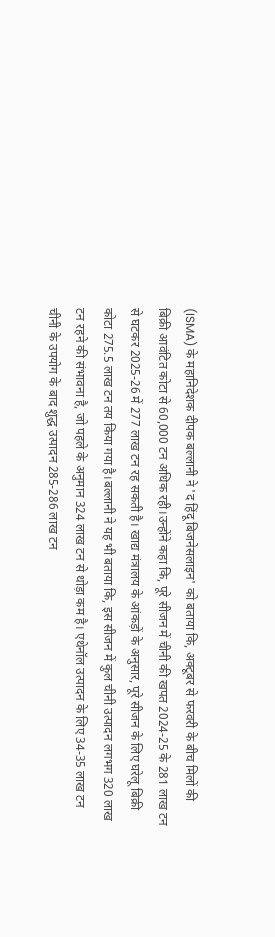(ISMA) के महानिदेशक दीपक बल्लानी ने 'द हिंदू बिजनेसलाइन' को बताया कि, अक्टूबर से फरवरी के बीच मिलों की बिक्री आवंटित कोटा से 60,000 टन अधिक रही।उन्होंने कहा कि, पूरे सीजन में चीनी की खपत 2024-25 के 281 लाख टन से घटकर 2025-26 में 277 लाख टन रह सकती है। खाद्य मंत्रालय के आंकड़ों के अनुसार, पूरे सीजन के लिए घरेलू बिक्री कोटा 275.5 लाख टन तय किया गया है।बल्लानी ने यह भी बताया कि, इस सीजन में कुल चीनी उत्पादन लगभग 320 लाख टन रहने की संभावना है, जो पहले के अनुमान 324 लाख टन से थोड़ा कम है। एथेनॉल उत्पादन के लिए 34-35 लाख टन चीनी के उपयोग के बाद शुद्ध उत्पादन 285-286 लाख टन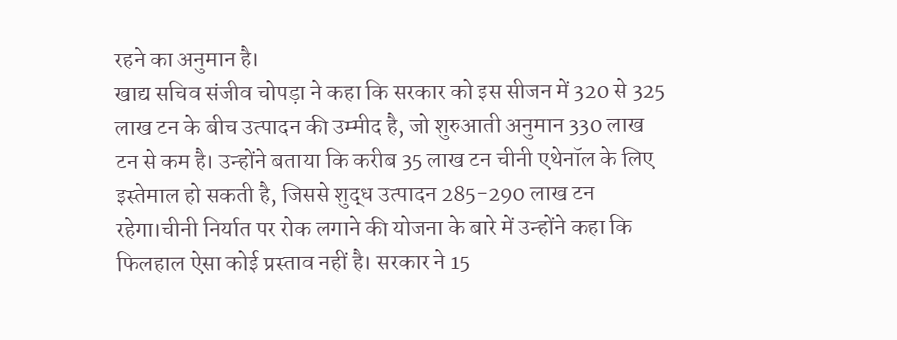रहने का अनुमान है।
खाद्य सचिव संजीव चोपड़ा ने कहा कि सरकार को इस सीजन में 320 से 325 लाख टन के बीच उत्पादन की उम्मीद है, जो शुरुआती अनुमान 330 लाख टन से कम है। उन्होंने बताया कि करीब 35 लाख टन चीनी एथेनॉल के लिए इस्तेमाल हो सकती है, जिससे शुद्ध उत्पादन 285-290 लाख टन रहेगा।चीनी निर्यात पर रोक लगाने की योजना के बारे में उन्होंने कहा कि फिलहाल ऐसा कोई प्रस्ताव नहीं है। सरकार ने 15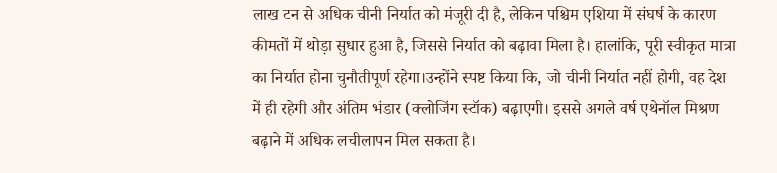लाख टन से अधिक चीनी निर्यात को मंजूरी दी है, लेकिन पश्चिम एशिया में संघर्ष के कारण कीमतों में थोड़ा सुधार हुआ है, जिससे निर्यात को बढ़ावा मिला है। हालांकि, पूरी स्वीकृत मात्रा का निर्यात होना चुनौतीपूर्ण रहेगा।उन्होंने स्पष्ट किया कि, जो चीनी निर्यात नहीं होगी, वह देश में ही रहेगी और अंतिम भंडार (क्लोजिंग स्टॉक) बढ़ाएगी। इससे अगले वर्ष एथेनॉल मिश्रण बढ़ाने में अधिक लचीलापन मिल सकता है।